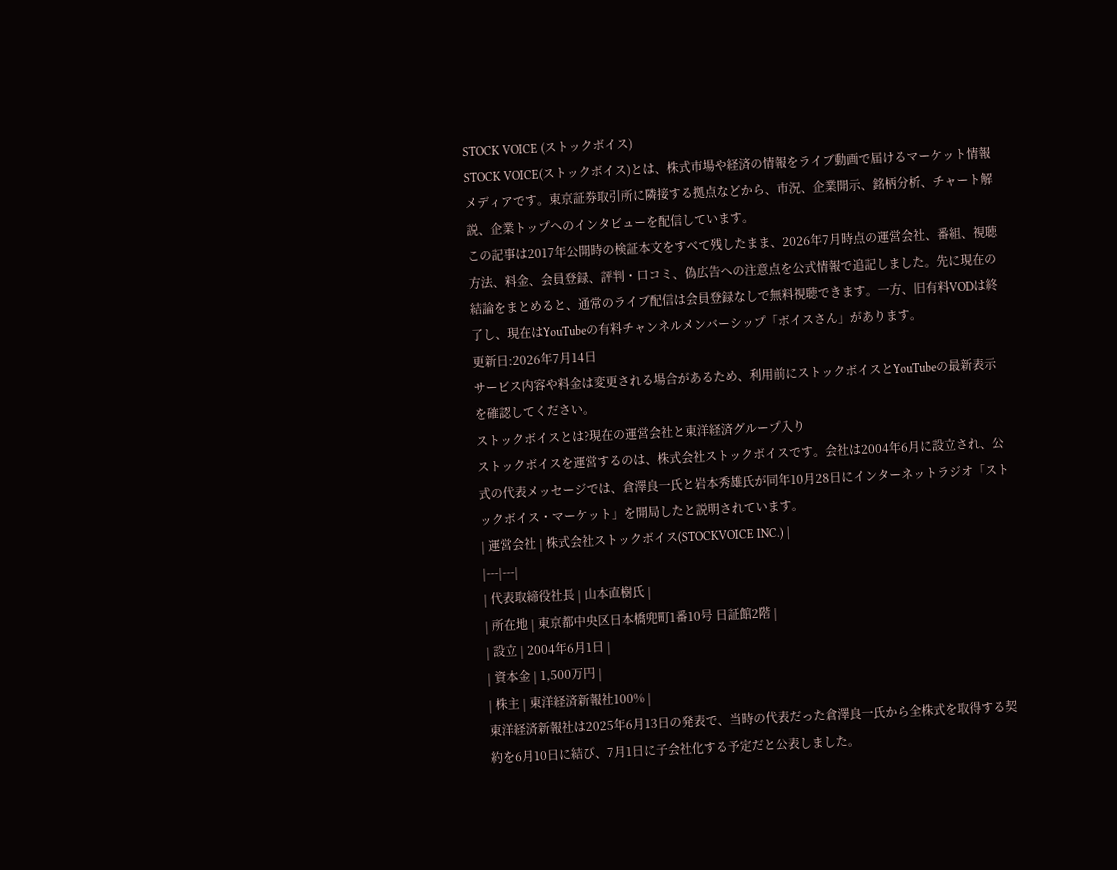STOCK VOICE (ストックボイス)
STOCK VOICE(ストックボイス)とは、株式市場や経済の情報をライブ動画で届けるマーケット情報メディアです。東京証券取引所に隣接する拠点などから、市況、企業開示、銘柄分析、チャート解説、企業トップへのインタビューを配信しています。
この記事は2017年公開時の検証本文をすべて残したまま、2026年7月時点の運営会社、番組、視聴方法、料金、会員登録、評判・口コミ、偽広告への注意点を公式情報で追記しました。先に現在の結論をまとめると、通常のライブ配信は会員登録なしで無料視聴できます。一方、旧有料VODは終了し、現在はYouTubeの有料チャンネルメンバーシップ「ボイスさん」があります。
更新日:2026年7月14日
サービス内容や料金は変更される場合があるため、利用前にストックボイスとYouTubeの最新表示を確認してください。
ストックボイスとは?現在の運営会社と東洋経済グループ入り
ストックボイスを運営するのは、株式会社ストックボイスです。会社は2004年6月に設立され、公式の代表メッセージでは、倉澤良一氏と岩本秀雄氏が同年10月28日にインターネットラジオ「ストックボイス・マーケット」を開局したと説明されています。
| 運営会社 | 株式会社ストックボイス(STOCKVOICE INC.) |
|---|---|
| 代表取締役社長 | 山本直樹氏 |
| 所在地 | 東京都中央区日本橋兜町1番10号 日証館2階 |
| 設立 | 2004年6月1日 |
| 資本金 | 1,500万円 |
| 株主 | 東洋経済新報社100% |
東洋経済新報社は2025年6月13日の発表で、当時の代表だった倉澤良一氏から全株式を取得する契約を6月10日に結び、7月1日に子会社化する予定だと公表しました。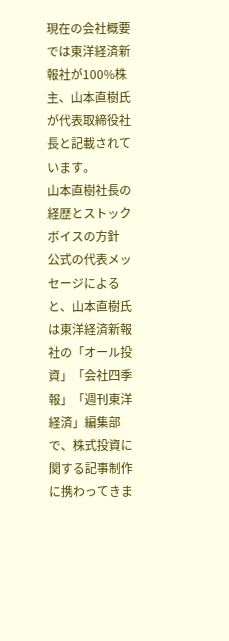現在の会社概要では東洋経済新報社が100%株主、山本直樹氏が代表取締役社長と記載されています。
山本直樹社長の経歴とストックボイスの方針
公式の代表メッセージによると、山本直樹氏は東洋経済新報社の「オール投資」「会社四季報」「週刊東洋経済」編集部で、株式投資に関する記事制作に携わってきま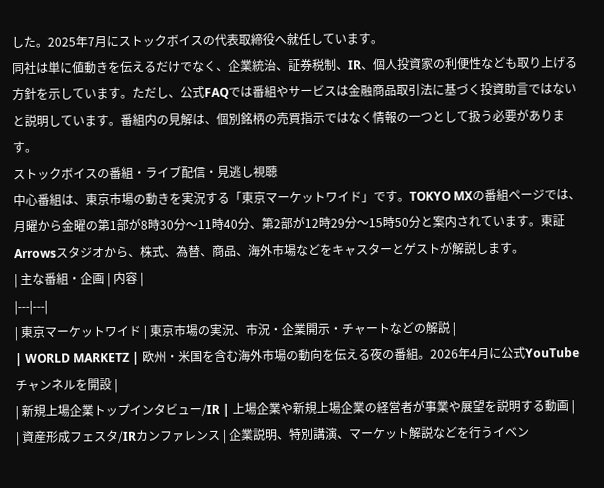した。2025年7月にストックボイスの代表取締役へ就任しています。
同社は単に値動きを伝えるだけでなく、企業統治、証券税制、IR、個人投資家の利便性なども取り上げる方針を示しています。ただし、公式FAQでは番組やサービスは金融商品取引法に基づく投資助言ではないと説明しています。番組内の見解は、個別銘柄の売買指示ではなく情報の一つとして扱う必要があります。
ストックボイスの番組・ライブ配信・見逃し視聴
中心番組は、東京市場の動きを実況する「東京マーケットワイド」です。TOKYO MXの番組ページでは、月曜から金曜の第1部が8時30分〜11時40分、第2部が12時29分〜15時50分と案内されています。東証Arrowsスタジオから、株式、為替、商品、海外市場などをキャスターとゲストが解説します。
| 主な番組・企画 | 内容 |
|---|---|
| 東京マーケットワイド | 東京市場の実況、市況・企業開示・チャートなどの解説 |
| WORLD MARKETZ | 欧州・米国を含む海外市場の動向を伝える夜の番組。2026年4月に公式YouTubeチャンネルを開設 |
| 新規上場企業トップインタビュー/IR | 上場企業や新規上場企業の経営者が事業や展望を説明する動画 |
| 資産形成フェスタ/IRカンファレンス | 企業説明、特別講演、マーケット解説などを行うイベン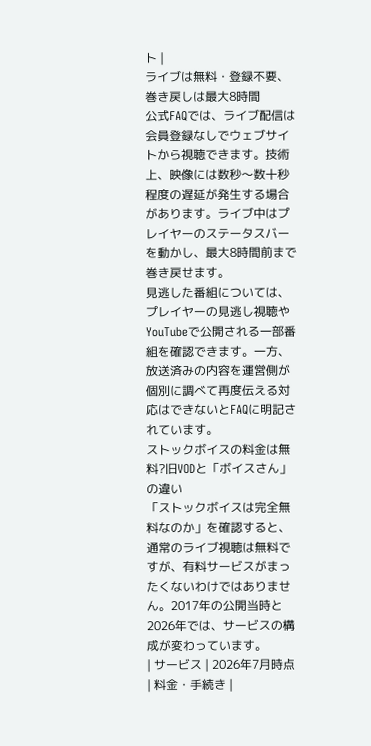ト |
ライブは無料・登録不要、巻き戻しは最大8時間
公式FAQでは、ライブ配信は会員登録なしでウェブサイトから視聴できます。技術上、映像には数秒〜数十秒程度の遅延が発生する場合があります。ライブ中はプレイヤーのステータスバーを動かし、最大8時間前まで巻き戻せます。
見逃した番組については、プレイヤーの見逃し視聴やYouTubeで公開される一部番組を確認できます。一方、放送済みの内容を運営側が個別に調べて再度伝える対応はできないとFAQに明記されています。
ストックボイスの料金は無料?旧VODと「ボイスさん」の違い
「ストックボイスは完全無料なのか」を確認すると、通常のライブ視聴は無料ですが、有料サービスがまったくないわけではありません。2017年の公開当時と2026年では、サービスの構成が変わっています。
| サービス | 2026年7月時点 | 料金・手続き |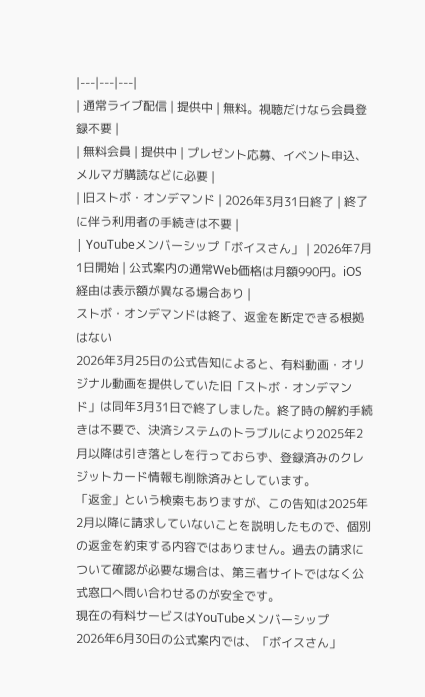|---|---|---|
| 通常ライブ配信 | 提供中 | 無料。視聴だけなら会員登録不要 |
| 無料会員 | 提供中 | プレゼント応募、イベント申込、メルマガ購読などに必要 |
| 旧ストボ・オンデマンド | 2026年3月31日終了 | 終了に伴う利用者の手続きは不要 |
| YouTubeメンバーシップ「ボイスさん」 | 2026年7月1日開始 | 公式案内の通常Web価格は月額990円。iOS経由は表示額が異なる場合あり |
ストボ・オンデマンドは終了、返金を断定できる根拠はない
2026年3月25日の公式告知によると、有料動画・オリジナル動画を提供していた旧「ストボ・オンデマンド」は同年3月31日で終了しました。終了時の解約手続きは不要で、決済システムのトラブルにより2025年2月以降は引き落としを行っておらず、登録済みのクレジットカード情報も削除済みとしています。
「返金」という検索もありますが、この告知は2025年2月以降に請求していないことを説明したもので、個別の返金を約束する内容ではありません。過去の請求について確認が必要な場合は、第三者サイトではなく公式窓口へ問い合わせるのが安全です。
現在の有料サービスはYouTubeメンバーシップ
2026年6月30日の公式案内では、「ボイスさん」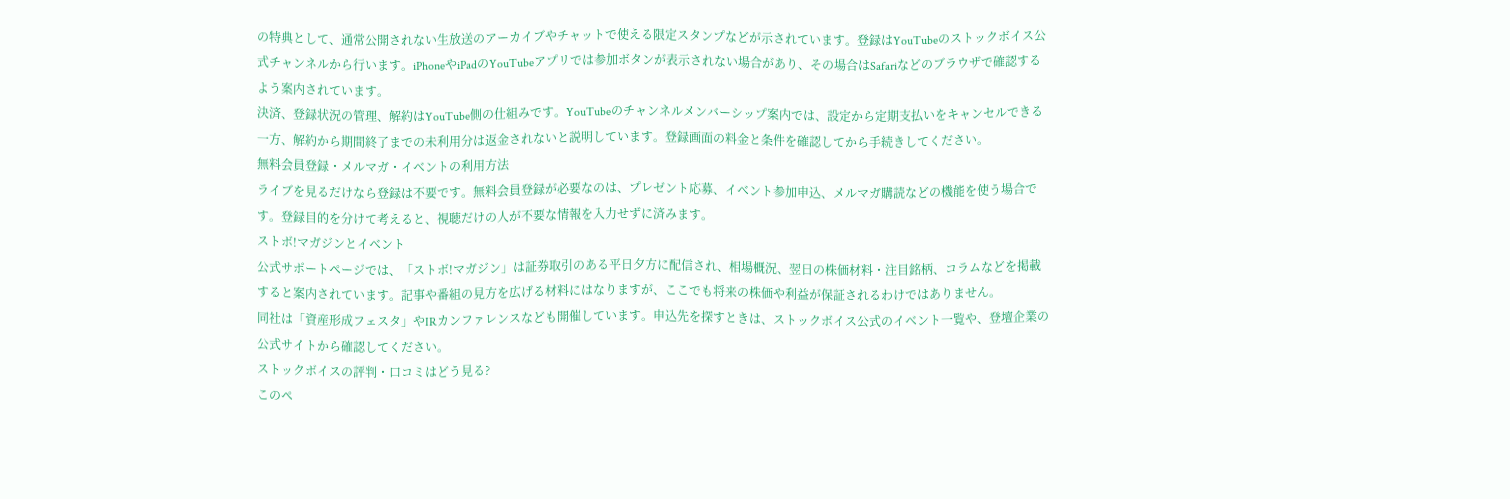の特典として、通常公開されない生放送のアーカイブやチャットで使える限定スタンプなどが示されています。登録はYouTubeのストックボイス公式チャンネルから行います。iPhoneやiPadのYouTubeアプリでは参加ボタンが表示されない場合があり、その場合はSafariなどのブラウザで確認するよう案内されています。
決済、登録状況の管理、解約はYouTube側の仕組みです。YouTubeのチャンネルメンバーシップ案内では、設定から定期支払いをキャンセルできる一方、解約から期間終了までの未利用分は返金されないと説明しています。登録画面の料金と条件を確認してから手続きしてください。
無料会員登録・メルマガ・イベントの利用方法
ライブを見るだけなら登録は不要です。無料会員登録が必要なのは、プレゼント応募、イベント参加申込、メルマガ購読などの機能を使う場合です。登録目的を分けて考えると、視聴だけの人が不要な情報を入力せずに済みます。
ストボ!マガジンとイベント
公式サポートページでは、「ストボ!マガジン」は証券取引のある平日夕方に配信され、相場概況、翌日の株価材料・注目銘柄、コラムなどを掲載すると案内されています。記事や番組の見方を広げる材料にはなりますが、ここでも将来の株価や利益が保証されるわけではありません。
同社は「資産形成フェスタ」やIRカンファレンスなども開催しています。申込先を探すときは、ストックボイス公式のイベント一覧や、登壇企業の公式サイトから確認してください。
ストックボイスの評判・口コミはどう見る?
このペ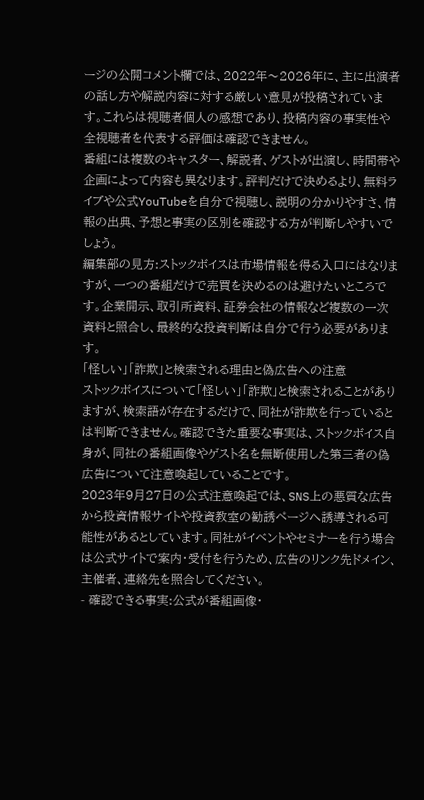ージの公開コメント欄では、2022年〜2026年に、主に出演者の話し方や解説内容に対する厳しい意見が投稿されています。これらは視聴者個人の感想であり、投稿内容の事実性や全視聴者を代表する評価は確認できません。
番組には複数のキャスター、解説者、ゲストが出演し、時間帯や企画によって内容も異なります。評判だけで決めるより、無料ライブや公式YouTubeを自分で視聴し、説明の分かりやすさ、情報の出典、予想と事実の区別を確認する方が判断しやすいでしょう。
編集部の見方:ストックボイスは市場情報を得る入口にはなりますが、一つの番組だけで売買を決めるのは避けたいところです。企業開示、取引所資料、証券会社の情報など複数の一次資料と照合し、最終的な投資判断は自分で行う必要があります。
「怪しい」「詐欺」と検索される理由と偽広告への注意
ストックボイスについて「怪しい」「詐欺」と検索されることがありますが、検索語が存在するだけで、同社が詐欺を行っているとは判断できません。確認できた重要な事実は、ストックボイス自身が、同社の番組画像やゲスト名を無断使用した第三者の偽広告について注意喚起していることです。
2023年9月27日の公式注意喚起では、SNS上の悪質な広告から投資情報サイトや投資教室の勧誘ページへ誘導される可能性があるとしています。同社がイベントやセミナーを行う場合は公式サイトで案内・受付を行うため、広告のリンク先ドメイン、主催者、連絡先を照合してください。
- 確認できる事実:公式が番組画像・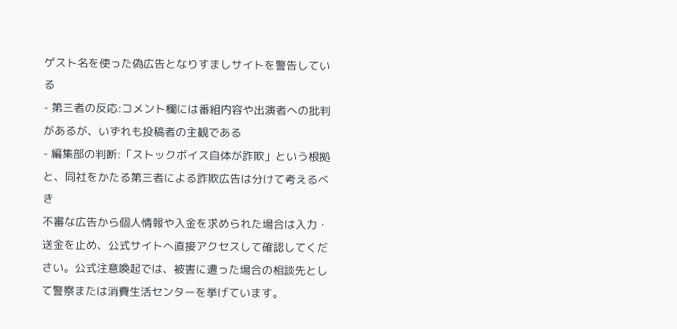ゲスト名を使った偽広告となりすましサイトを警告している
- 第三者の反応:コメント欄には番組内容や出演者への批判があるが、いずれも投稿者の主観である
- 編集部の判断:「ストックボイス自体が詐欺」という根拠と、同社をかたる第三者による詐欺広告は分けて考えるべき
不審な広告から個人情報や入金を求められた場合は入力・送金を止め、公式サイトへ直接アクセスして確認してください。公式注意喚起では、被害に遭った場合の相談先として警察または消費生活センターを挙げています。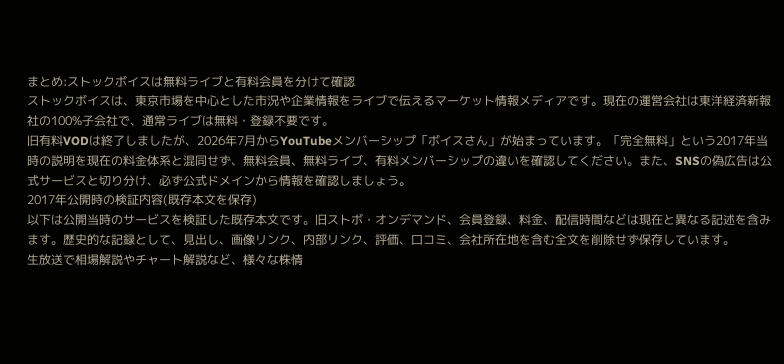まとめ:ストックボイスは無料ライブと有料会員を分けて確認
ストックボイスは、東京市場を中心とした市況や企業情報をライブで伝えるマーケット情報メディアです。現在の運営会社は東洋経済新報社の100%子会社で、通常ライブは無料・登録不要です。
旧有料VODは終了しましたが、2026年7月からYouTubeメンバーシップ「ボイスさん」が始まっています。「完全無料」という2017年当時の説明を現在の料金体系と混同せず、無料会員、無料ライブ、有料メンバーシップの違いを確認してください。また、SNSの偽広告は公式サービスと切り分け、必ず公式ドメインから情報を確認しましょう。
2017年公開時の検証内容(既存本文を保存)
以下は公開当時のサービスを検証した既存本文です。旧ストボ・オンデマンド、会員登録、料金、配信時間などは現在と異なる記述を含みます。歴史的な記録として、見出し、画像リンク、内部リンク、評価、口コミ、会社所在地を含む全文を削除せず保存しています。
生放送で相場解説やチャート解説など、様々な株情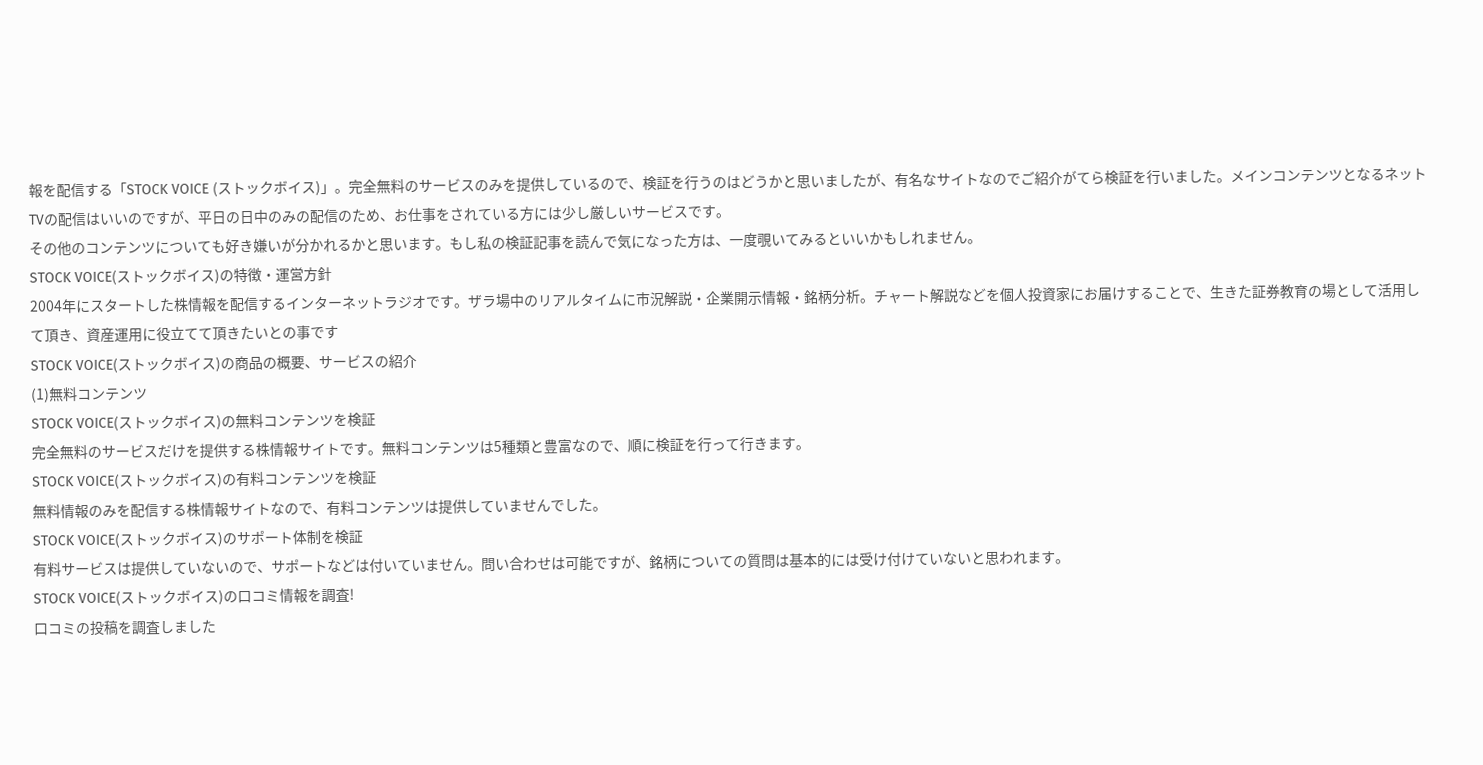報を配信する「STOCK VOICE (ストックボイス)」。完全無料のサービスのみを提供しているので、検証を行うのはどうかと思いましたが、有名なサイトなのでご紹介がてら検証を行いました。メインコンテンツとなるネットTVの配信はいいのですが、平日の日中のみの配信のため、お仕事をされている方には少し厳しいサービスです。
その他のコンテンツについても好き嫌いが分かれるかと思います。もし私の検証記事を読んで気になった方は、一度覗いてみるといいかもしれません。
STOCK VOICE(ストックボイス)の特徴・運営方針
2004年にスタートした株情報を配信するインターネットラジオです。ザラ場中のリアルタイムに市況解説・企業開示情報・銘柄分析。チャート解説などを個人投資家にお届けすることで、生きた証券教育の場として活用して頂き、資産運用に役立てて頂きたいとの事です
STOCK VOICE(ストックボイス)の商品の概要、サービスの紹介
(1)無料コンテンツ
STOCK VOICE(ストックボイス)の無料コンテンツを検証
完全無料のサービスだけを提供する株情報サイトです。無料コンテンツは5種類と豊富なので、順に検証を行って行きます。
STOCK VOICE(ストックボイス)の有料コンテンツを検証
無料情報のみを配信する株情報サイトなので、有料コンテンツは提供していませんでした。
STOCK VOICE(ストックボイス)のサポート体制を検証
有料サービスは提供していないので、サポートなどは付いていません。問い合わせは可能ですが、銘柄についての質問は基本的には受け付けていないと思われます。
STOCK VOICE(ストックボイス)の口コミ情報を調査!
口コミの投稿を調査しました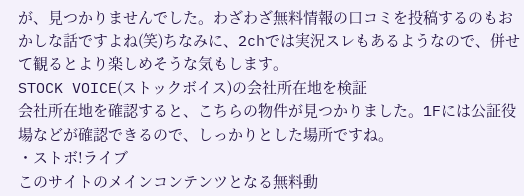が、見つかりませんでした。わざわざ無料情報の口コミを投稿するのもおかしな話ですよね(笑)ちなみに、2chでは実況スレもあるようなので、併せて観るとより楽しめそうな気もします。
STOCK VOICE(ストックボイス)の会社所在地を検証
会社所在地を確認すると、こちらの物件が見つかりました。1Fには公証役場などが確認できるので、しっかりとした場所ですね。
・ストボ!ライブ
このサイトのメインコンテンツとなる無料動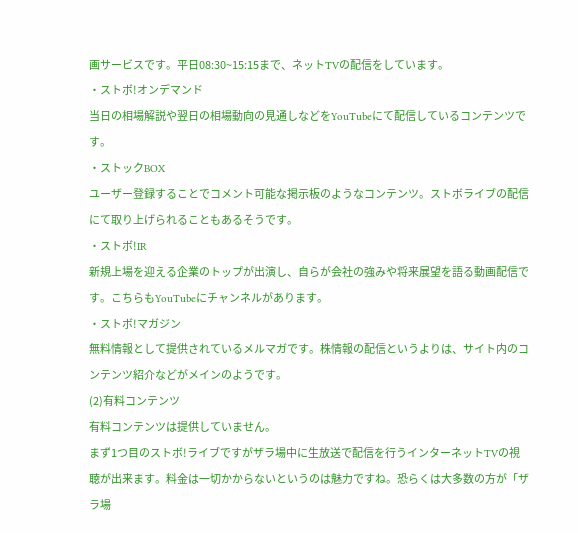画サービスです。平日08:30~15:15まで、ネットTVの配信をしています。
・ストボ!オンデマンド
当日の相場解説や翌日の相場動向の見通しなどをYouTubeにて配信しているコンテンツです。
・ストックBOX
ユーザー登録することでコメント可能な掲示板のようなコンテンツ。ストボライブの配信にて取り上げられることもあるそうです。
・ストボ!IR
新規上場を迎える企業のトップが出演し、自らが会社の強みや将来展望を語る動画配信です。こちらもYouTubeにチャンネルがあります。
・ストボ!マガジン
無料情報として提供されているメルマガです。株情報の配信というよりは、サイト内のコンテンツ紹介などがメインのようです。
(2)有料コンテンツ
有料コンテンツは提供していません。
まず1つ目のストボ!ライブですがザラ場中に生放送で配信を行うインターネットTVの視聴が出来ます。料金は一切かからないというのは魅力ですね。恐らくは大多数の方が「ザラ場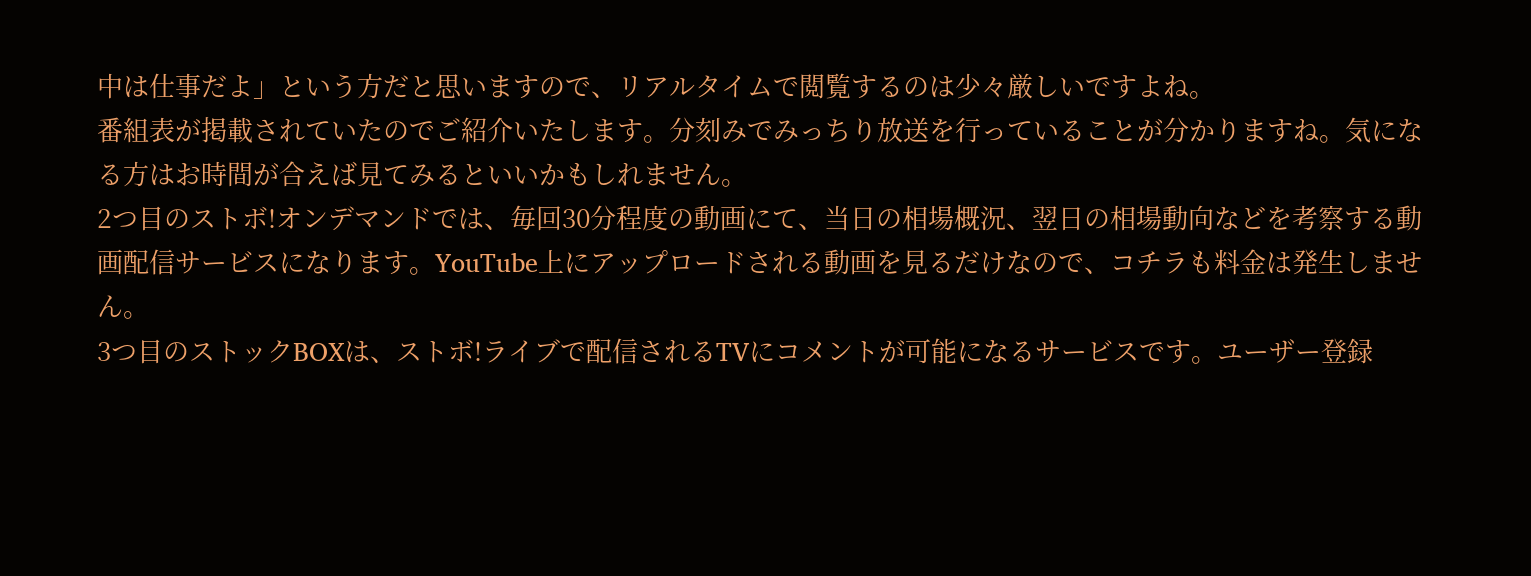中は仕事だよ」という方だと思いますので、リアルタイムで閲覧するのは少々厳しいですよね。
番組表が掲載されていたのでご紹介いたします。分刻みでみっちり放送を行っていることが分かりますね。気になる方はお時間が合えば見てみるといいかもしれません。
2つ目のストボ!オンデマンドでは、毎回30分程度の動画にて、当日の相場概況、翌日の相場動向などを考察する動画配信サービスになります。YouTube上にアップロードされる動画を見るだけなので、コチラも料金は発生しません。
3つ目のストックBOXは、ストボ!ライブで配信されるTVにコメントが可能になるサービスです。ユーザー登録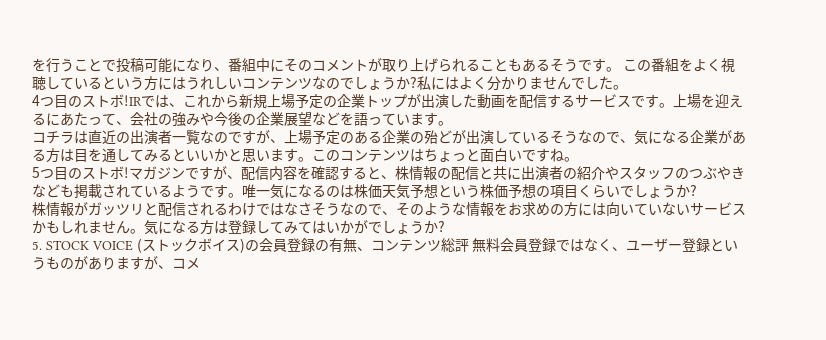を行うことで投稿可能になり、番組中にそのコメントが取り上げられることもあるそうです。 この番組をよく視聴しているという方にはうれしいコンテンツなのでしょうか?私にはよく分かりませんでした。
4つ目のストボ!IRでは、これから新規上場予定の企業トップが出演した動画を配信するサービスです。上場を迎えるにあたって、会社の強みや今後の企業展望などを語っています。
コチラは直近の出演者一覧なのですが、上場予定のある企業の殆どが出演しているそうなので、気になる企業がある方は目を通してみるといいかと思います。このコンテンツはちょっと面白いですね。
5つ目のストボ!マガジンですが、配信内容を確認すると、株情報の配信と共に出演者の紹介やスタッフのつぶやきなども掲載されているようです。唯一気になるのは株価天気予想という株価予想の項目くらいでしょうか?
株情報がガッツリと配信されるわけではなさそうなので、そのような情報をお求めの方には向いていないサービスかもしれません。気になる方は登録してみてはいかがでしょうか?
5. STOCK VOICE (ストックボイス)の会員登録の有無、コンテンツ総評 無料会員登録ではなく、ユーザー登録というものがありますが、コメ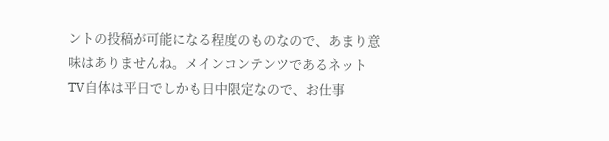ントの投稿が可能になる程度のものなので、あまり意味はありませんね。メインコンテンツであるネットTV自体は平日でしかも日中限定なので、お仕事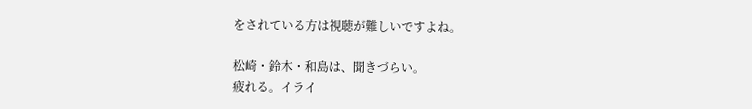をされている方は視聴が難しいですよね。

松崎・鈴木・和島は、聞きづらい。
疲れる。イライ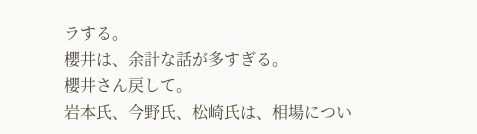ラする。
櫻井は、余計な話が多すぎる。
櫻井さん戻して。
岩本氏、今野氏、松崎氏は、相場につい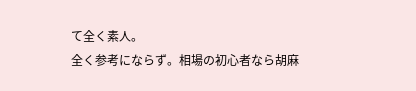て全く素人。
全く参考にならず。相場の初心者なら胡麻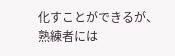化すことができるが、熟練者には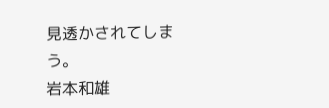見透かされてしまう。
岩本和雄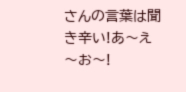さんの言葉は聞き辛い!あ〜え〜お〜!